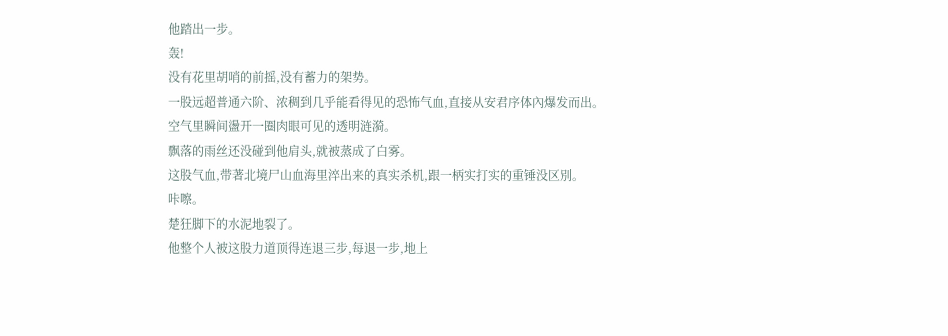他踏出一步。
轰!
没有花里胡哨的前摇,没有蓄力的架势。
一股远超普通六阶、浓稠到几乎能看得见的恐怖气血,直接从安君序体內爆发而出。
空气里瞬间盪开一圈肉眼可见的透明涟漪。
飘落的雨丝还没碰到他肩头,就被蒸成了白雾。
这股气血,带著北境尸山血海里淬出来的真实杀机,跟一柄实打实的重锤没区別。
咔嚓。
楚狂脚下的水泥地裂了。
他整个人被这股力道顶得连退三步,每退一步,地上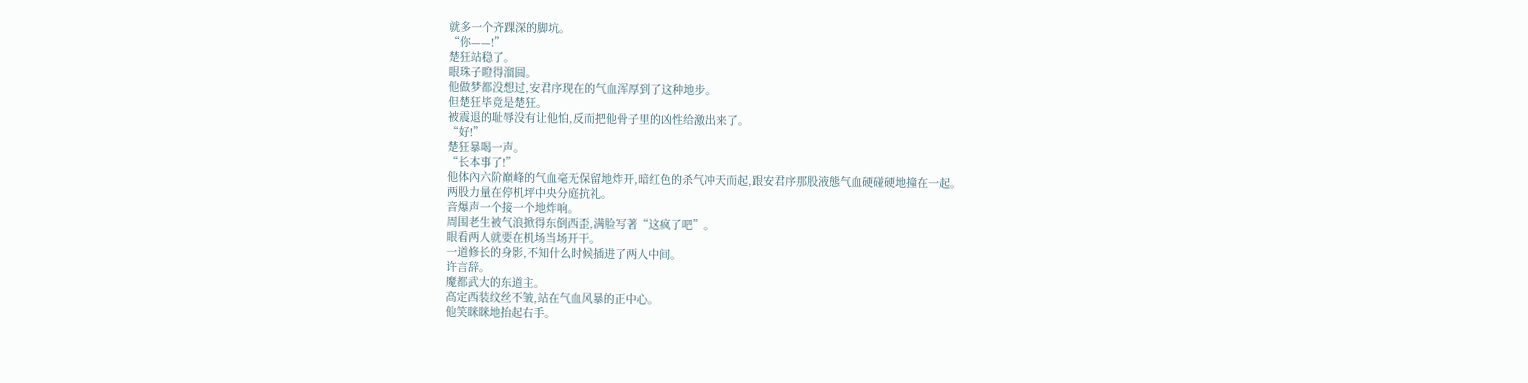就多一个齐踝深的脚坑。
“你——!”
楚狂站稳了。
眼珠子瞪得溜圆。
他做梦都没想过,安君序现在的气血浑厚到了这种地步。
但楚狂毕竟是楚狂。
被震退的耻辱没有让他怕,反而把他骨子里的凶性给激出来了。
“好!”
楚狂暴喝一声。
“长本事了!”
他体內六阶巔峰的气血毫无保留地炸开,暗红色的杀气冲天而起,跟安君序那股液態气血硬碰硬地撞在一起。
两股力量在停机坪中央分庭抗礼。
音爆声一个接一个地炸响。
周围老生被气浪掀得东倒西歪,满脸写著“这疯了吧”。
眼看两人就要在机场当场开干。
一道修长的身影,不知什么时候插进了两人中间。
许言辞。
魔都武大的东道主。
高定西装纹丝不皱,站在气血风暴的正中心。
他笑眯眯地抬起右手。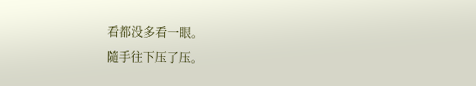看都没多看一眼。
隨手往下压了压。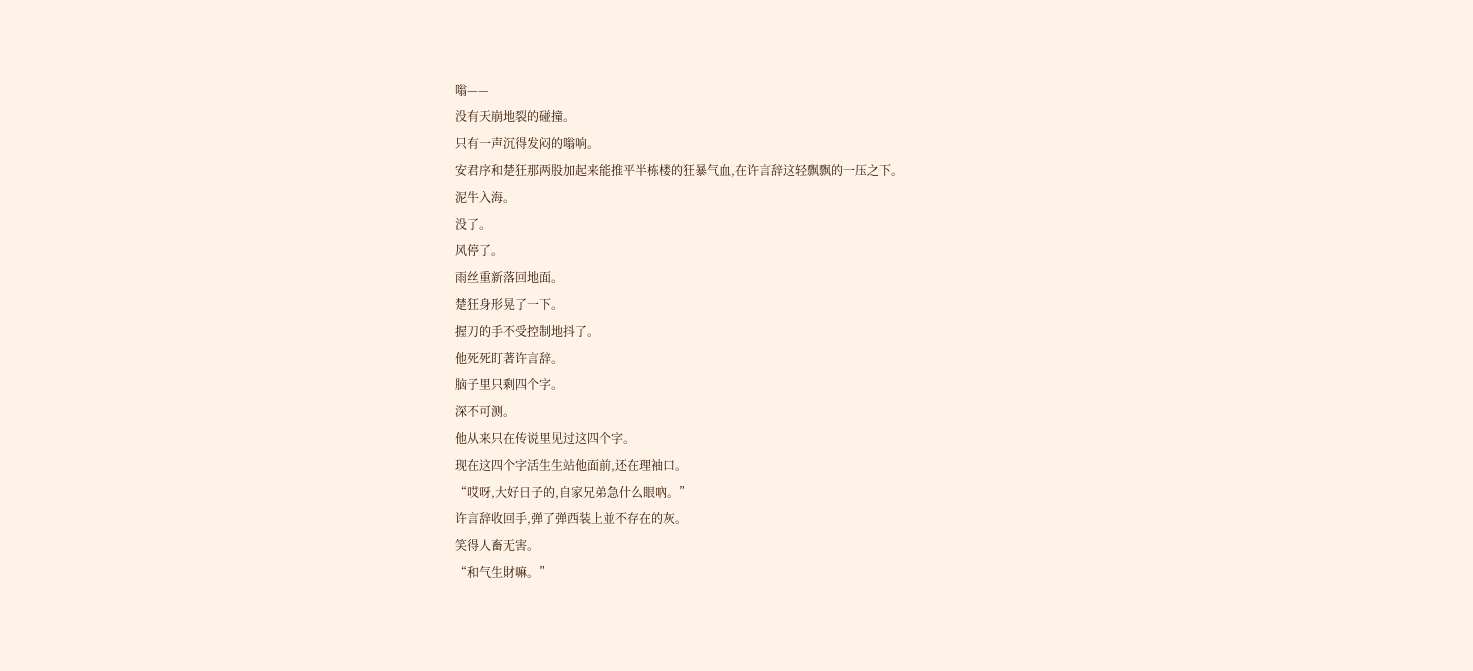嗡——
没有天崩地裂的碰撞。
只有一声沉得发闷的嗡响。
安君序和楚狂那两股加起来能推平半栋楼的狂暴气血,在许言辞这轻飘飘的一压之下。
泥牛入海。
没了。
风停了。
雨丝重新落回地面。
楚狂身形晃了一下。
握刀的手不受控制地抖了。
他死死盯著许言辞。
脑子里只剩四个字。
深不可测。
他从来只在传说里见过这四个字。
现在这四个字活生生站他面前,还在理袖口。
“哎呀,大好日子的,自家兄弟急什么眼吶。”
许言辞收回手,弹了弹西装上並不存在的灰。
笑得人畜无害。
“和气生財嘛。”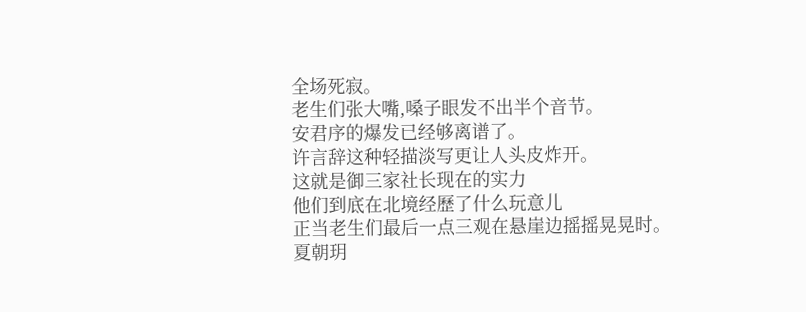全场死寂。
老生们张大嘴,嗓子眼发不出半个音节。
安君序的爆发已经够离谱了。
许言辞这种轻描淡写更让人头皮炸开。
这就是御三家社长现在的实力
他们到底在北境经歷了什么玩意儿
正当老生们最后一点三观在悬崖边摇摇晃晃时。
夏朝玥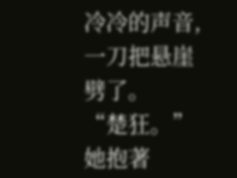冷冷的声音,一刀把悬崖劈了。
“楚狂。”
她抱著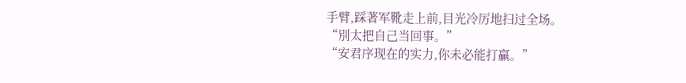手臂,踩著军靴走上前,目光冷厉地扫过全场。
“別太把自己当回事。”
“安君序现在的实力,你未必能打贏。”